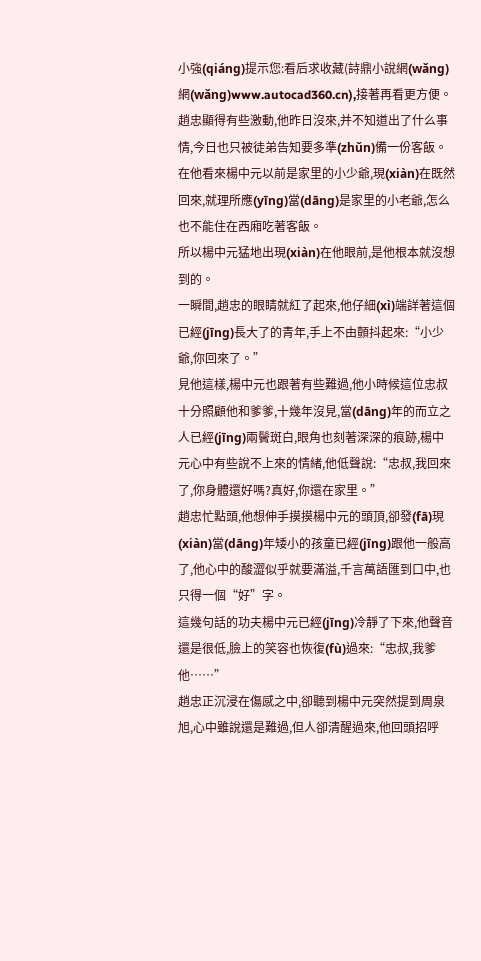小強(qiáng)提示您:看后求收藏(詩鼎小說網(wǎng)網(wǎng)www.autocad360.cn),接著再看更方便。
趙忠顯得有些激動,他昨日沒來,并不知道出了什么事情,今日也只被徒弟告知要多準(zhǔn)備一份客飯。在他看來楊中元以前是家里的小少爺,現(xiàn)在既然回來,就理所應(yīng)當(dāng)是家里的小老爺,怎么也不能住在西廂吃著客飯。
所以楊中元猛地出現(xiàn)在他眼前,是他根本就沒想到的。
一瞬間,趙忠的眼睛就紅了起來,他仔細(xì)端詳著這個已經(jīng)長大了的青年,手上不由顫抖起來:“小少爺,你回來了。”
見他這樣,楊中元也跟著有些難過,他小時候這位忠叔十分照顧他和爹爹,十幾年沒見,當(dāng)年的而立之人已經(jīng)兩鬢斑白,眼角也刻著深深的痕跡,楊中元心中有些說不上來的情緒,他低聲說:“忠叔,我回來了,你身體還好嗎?真好,你還在家里。”
趙忠忙點頭,他想伸手摸摸楊中元的頭頂,卻發(fā)現(xiàn)當(dāng)年矮小的孩童已經(jīng)跟他一般高了,他心中的酸澀似乎就要滿溢,千言萬語匯到口中,也只得一個“好”字。
這幾句話的功夫楊中元已經(jīng)冷靜了下來,他聲音還是很低,臉上的笑容也恢復(fù)過來:“忠叔,我爹他……”
趙忠正沉浸在傷感之中,卻聽到楊中元突然提到周泉旭,心中雖說還是難過,但人卻清醒過來,他回頭招呼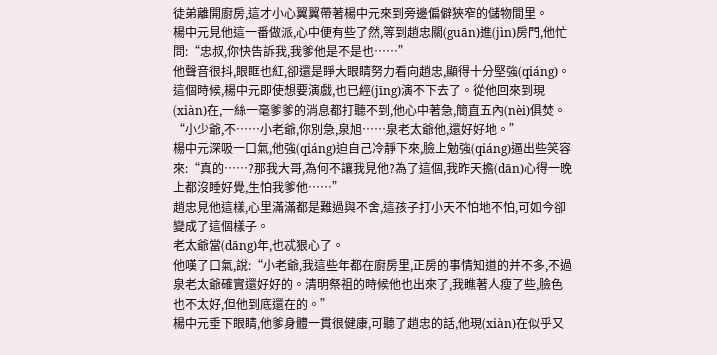徒弟離開廚房,這才小心翼翼帶著楊中元來到旁邊偏僻狹窄的儲物間里。
楊中元見他這一番做派,心中便有些了然,等到趙忠關(guān)進(jìn)房門,他忙問:“忠叔,你快告訴我,我爹他是不是也……”
他聲音很抖,眼眶也紅,卻還是睜大眼睛努力看向趙忠,顯得十分堅強(qiáng)。
這個時候,楊中元即使想要演戲,也已經(jīng)演不下去了。從他回來到現(xiàn)在,一絲一毫爹爹的消息都打聽不到,他心中著急,簡直五內(nèi)俱焚。
“小少爺,不……小老爺,你別急,泉旭……泉老太爺他,還好好地。”
楊中元深吸一口氣,他強(qiáng)迫自己冷靜下來,臉上勉強(qiáng)逼出些笑容來:“真的……?那我大哥,為何不讓我見他?為了這個,我昨天擔(dān)心得一晚上都沒睡好覺,生怕我爹他……”
趙忠見他這樣,心里滿滿都是難過與不舍,這孩子打小天不怕地不怕,可如今卻變成了這個樣子。
老太爺當(dāng)年,也忒狠心了。
他嘆了口氣,說:“小老爺,我這些年都在廚房里,正房的事情知道的并不多,不過泉老太爺確實還好好的。清明祭祖的時候他也出來了,我瞧著人瘦了些,臉色也不太好,但他到底還在的。”
楊中元垂下眼睛,他爹身體一貫很健康,可聽了趙忠的話,他現(xiàn)在似乎又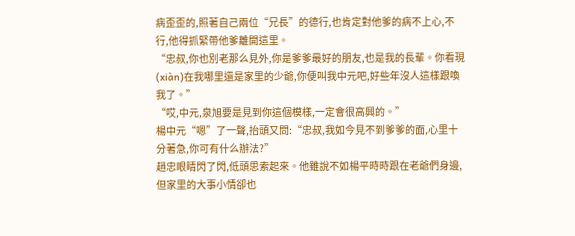病歪歪的,照著自己兩位“兄長”的德行,也肯定對他爹的病不上心,不行,他得抓緊帶他爹離開這里。
“忠叔,你也別老那么見外,你是爹爹最好的朋友,也是我的長輩。你看現(xiàn)在我哪里還是家里的少爺,你便叫我中元吧,好些年沒人這樣跟喚我了。”
“哎,中元,泉旭要是見到你這個模樣,一定會很高興的。”
楊中元“嗯”了一聲,抬頭又問:“忠叔,我如今見不到爹爹的面,心里十分著急,你可有什么辦法?”
趙忠眼睛閃了閃,低頭思索起來。他雖說不如楊平時時跟在老爺們身邊,但家里的大事小情卻也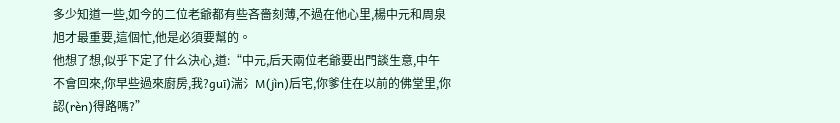多少知道一些,如今的二位老爺都有些吝嗇刻薄,不過在他心里,楊中元和周泉旭才最重要,這個忙,他是必須要幫的。
他想了想,似乎下定了什么決心,道:“中元,后天兩位老爺要出門談生意,中午不會回來,你早些過來廚房,我?guī)湍氵M(jìn)后宅,你爹住在以前的佛堂里,你認(rèn)得路嗎?”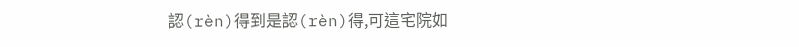認(rèn)得到是認(rèn)得,可這宅院如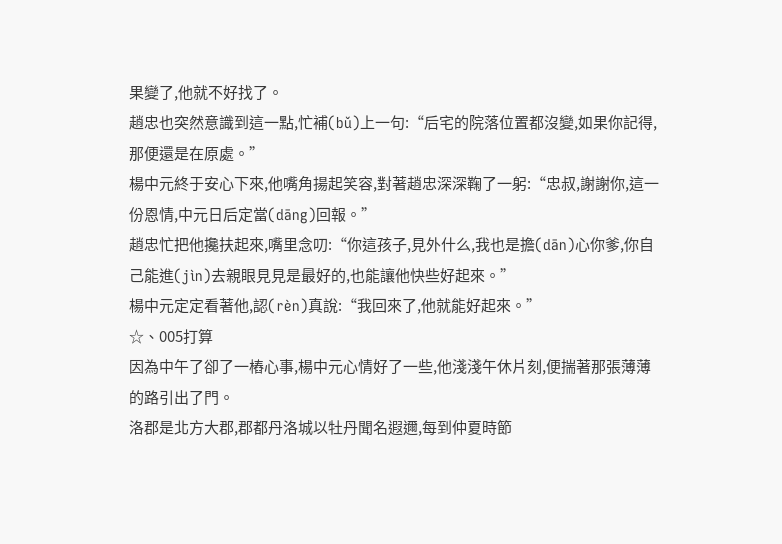果變了,他就不好找了。
趙忠也突然意識到這一點,忙補(bǔ)上一句:“后宅的院落位置都沒變,如果你記得,那便還是在原處。”
楊中元終于安心下來,他嘴角揚起笑容,對著趙忠深深鞠了一躬:“忠叔,謝謝你,這一份恩情,中元日后定當(dāng)回報。”
趙忠忙把他攙扶起來,嘴里念叨:“你這孩子,見外什么,我也是擔(dān)心你爹,你自己能進(jìn)去親眼見見是最好的,也能讓他快些好起來。”
楊中元定定看著他,認(rèn)真說:“我回來了,他就能好起來。”
☆、005打算
因為中午了卻了一樁心事,楊中元心情好了一些,他淺淺午休片刻,便揣著那張薄薄的路引出了門。
洛郡是北方大郡,郡都丹洛城以牡丹聞名遐邇,每到仲夏時節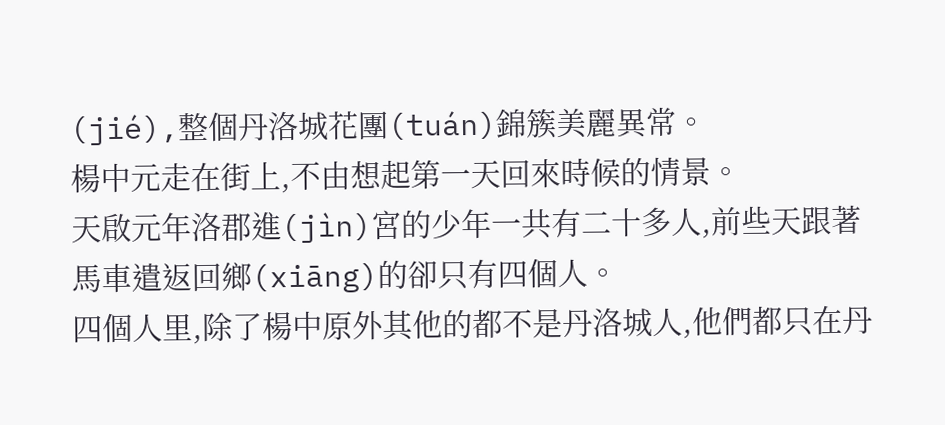(jié),整個丹洛城花團(tuán)錦簇美麗異常。
楊中元走在街上,不由想起第一天回來時候的情景。
天啟元年洛郡進(jìn)宮的少年一共有二十多人,前些天跟著馬車遣返回鄉(xiāng)的卻只有四個人。
四個人里,除了楊中原外其他的都不是丹洛城人,他們都只在丹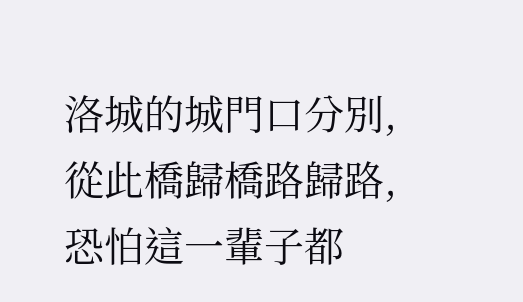洛城的城門口分別,從此橋歸橋路歸路,恐怕這一輩子都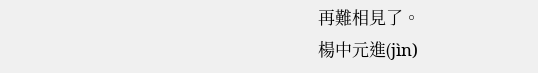再難相見了。
楊中元進(jìn)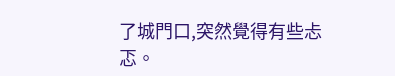了城門口,突然覺得有些忐忑。